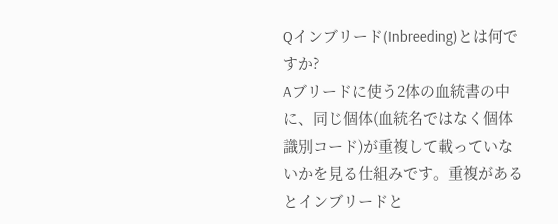Qインブリード(Inbreeding)とは何ですか?
Aブリードに使う2体の血統書の中に、同じ個体(血統名ではなく個体識別コード)が重複して載っていないかを見る仕組みです。重複があるとインブリードと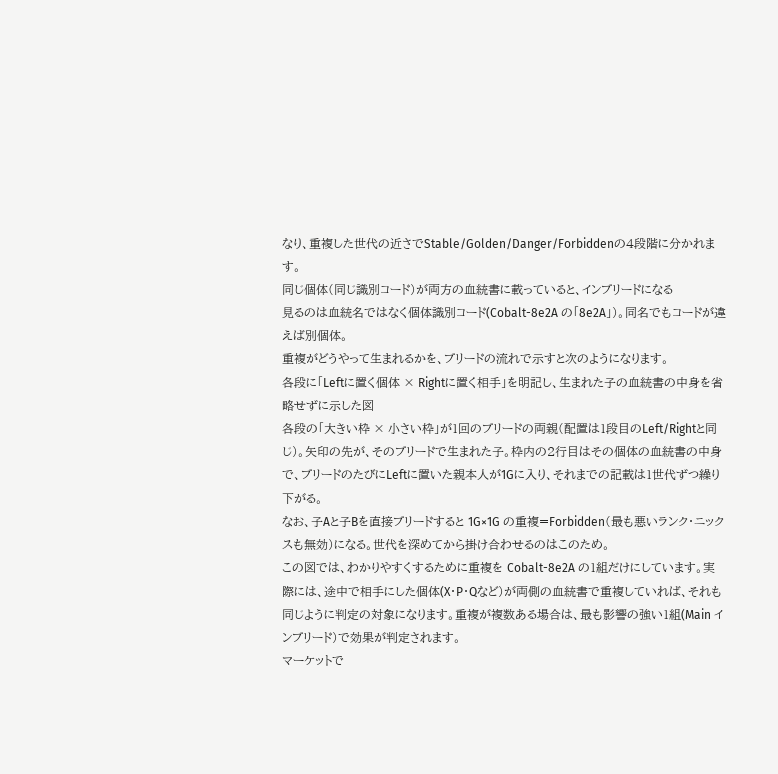なり、重複した世代の近さでStable/Golden/Danger/Forbiddenの4段階に分かれます。
同じ個体(同じ識別コード)が両方の血統書に載っていると、インブリードになる
見るのは血統名ではなく個体識別コード(Cobalt-8e2A の「8e2A」)。同名でもコードが違えば別個体。
重複がどうやって生まれるかを、ブリードの流れで示すと次のようになります。
各段に「Leftに置く個体 × Rightに置く相手」を明記し、生まれた子の血統書の中身を省略せずに示した図
各段の「大きい枠 × 小さい枠」が1回のブリードの両親(配置は1段目のLeft/Rightと同じ)。矢印の先が、そのブリードで生まれた子。枠内の2行目はその個体の血統書の中身で、ブリードのたびにLeftに置いた親本人が1Gに入り、それまでの記載は1世代ずつ繰り下がる。
なお、子Aと子Bを直接ブリードすると 1G×1G の重複=Forbidden(最も悪いランク・ニックスも無効)になる。世代を深めてから掛け合わせるのはこのため。
この図では、わかりやすくするために重複を Cobalt-8e2A の1組だけにしています。実際には、途中で相手にした個体(X・P・Qなど)が両側の血統書で重複していれば、それも同じように判定の対象になります。重複が複数ある場合は、最も影響の強い1組(Main インブリード)で効果が判定されます。
マーケットで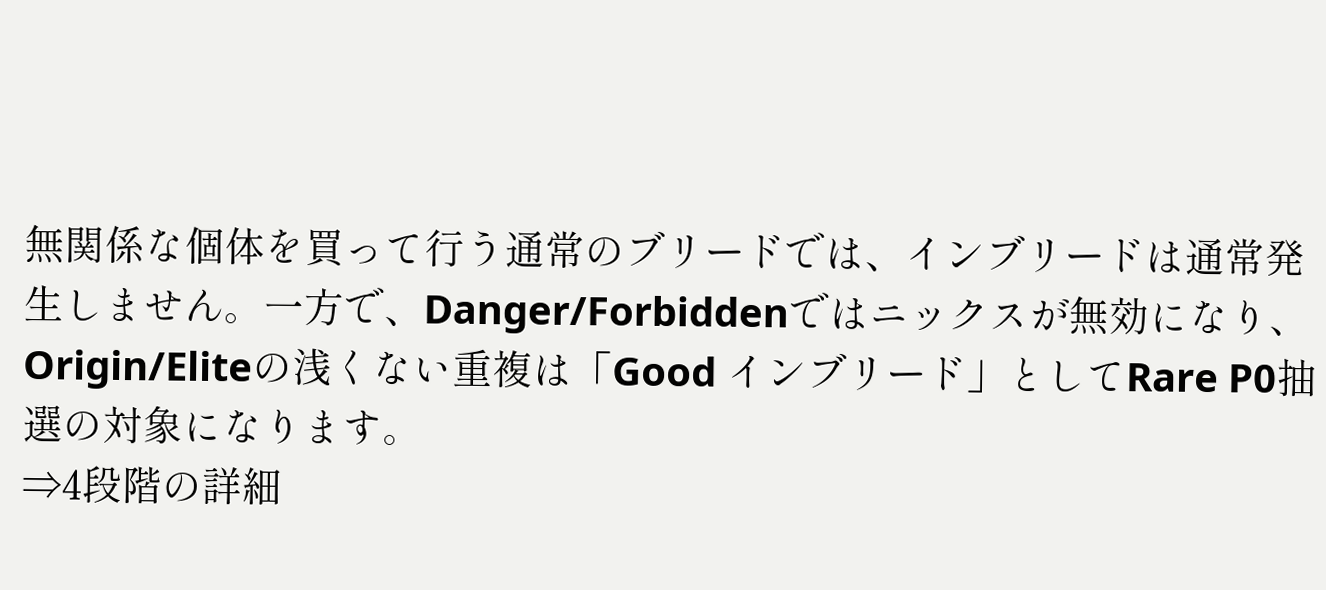無関係な個体を買って行う通常のブリードでは、インブリードは通常発生しません。一方で、Danger/Forbiddenではニックスが無効になり、Origin/Eliteの浅くない重複は「Good インブリード」としてRare P0抽選の対象になります。
⇒4段階の詳細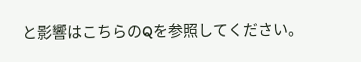と影響はこちらのQを参照してください。